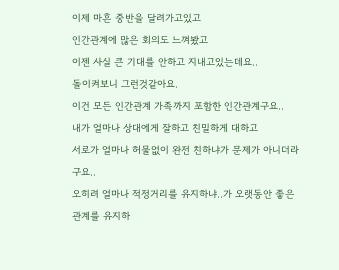이제 마흔 중반을 달려가고있고
인간관계에 많은 회의도 느껴봤고
이젠 사실 큰 기대를 안하고 지내고있는데요..
돌이켜보니 그런것같아요.
이건 모든 인간관계 가족까지 포함한 인간관계구요..
내가 얼마나 상대에게 잘하고 친밀하게 대하고
서로가 얼마나 허물없이 완전 친하냐가 문제가 아니더라구요..
오히려 얼마나 적정거리를 유지하냐..가 오랫동안 좋은 관계를 유지하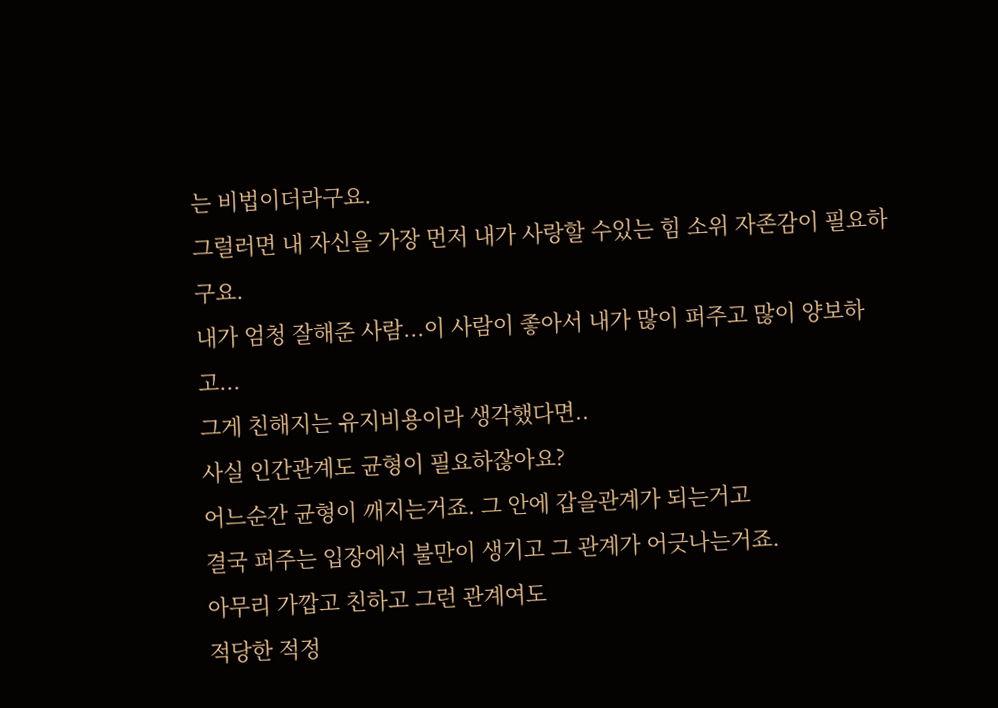는 비법이더라구요.
그럴러면 내 자신을 가장 먼저 내가 사랑할 수있는 힘 소위 자존감이 필요하구요.
내가 엄청 잘해준 사람...이 사람이 좋아서 내가 많이 퍼주고 많이 양보하고...
그게 친해지는 유지비용이라 생각했다면..
사실 인간관계도 균형이 필요하잖아요?
어느순간 균형이 깨지는거죠. 그 안에 갑을관계가 되는거고
결국 퍼주는 입장에서 불만이 생기고 그 관계가 어긋나는거죠.
아무리 가깝고 친하고 그런 관계여도
적당한 적정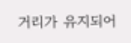거리가 유지되어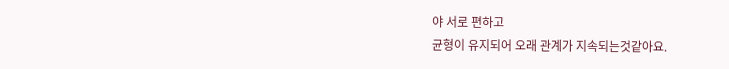야 서로 편하고
균형이 유지되어 오래 관계가 지속되는것같아요.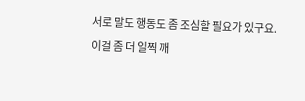서로 말도 행동도 좀 조심할 필요가 있구요.
이걸 좀 더 일찍 깨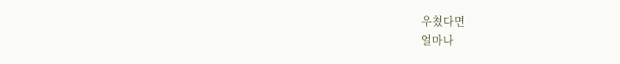우쳤다면
얼마나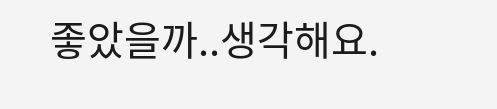좋았을까..생각해요.